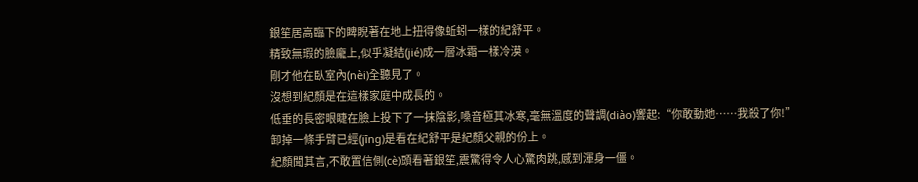銀笙居高臨下的睥睨著在地上扭得像蚯蚓一樣的紀舒平。
精致無瑕的臉龐上,似乎凝結(jié)成一層冰霜一樣冷漠。
剛才他在臥室內(nèi)全聽見了。
沒想到紀顏是在這樣家庭中成長的。
低垂的長密眼睫在臉上投下了一抹陰影,嗓音極其冰寒,毫無溫度的聲調(diào)響起:“你敢動她……我殺了你!”
卸掉一條手臂已經(jīng)是看在紀舒平是紀顏父親的份上。
紀顏聞其言,不敢置信側(cè)頭看著銀笙,震驚得令人心驚肉跳,感到渾身一僵。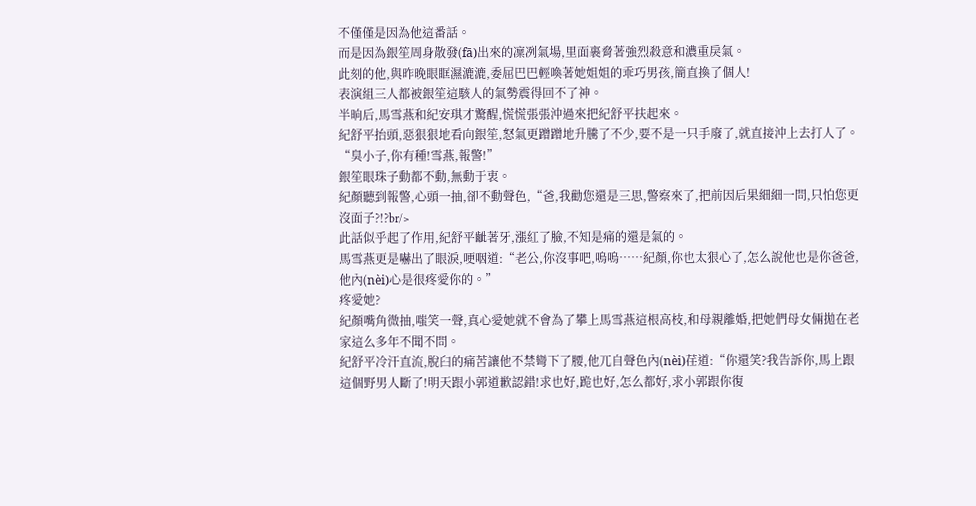不僅僅是因為他這番話。
而是因為銀笙周身散發(fā)出來的凜冽氣場,里面裹脅著強烈殺意和濃重戾氣。
此刻的他,與昨晚眼眶濕漉漉,委屈巴巴輕喚著她姐姐的乖巧男孩,簡直換了個人!
表演組三人都被銀笙這駭人的氣勢震得回不了神。
半晌后,馬雪燕和紀安琪才驚醒,慌慌張張沖過來把紀舒平扶起來。
紀舒平抬頭,惡狠狠地看向銀笙,怒氣更蹭蹭地升騰了不少,要不是一只手廢了,就直接沖上去打人了。
“臭小子,你有種!雪燕,報警!”
銀笙眼珠子動都不動,無動于衷。
紀顏聽到報警,心頭一抽,卻不動聲色,“爸,我勸您還是三思,警察來了,把前因后果細細一問,只怕您更沒面子?!?br/>
此話似乎起了作用,紀舒平齜著牙,漲紅了臉,不知是痛的還是氣的。
馬雪燕更是嚇出了眼淚,哽咽道:“老公,你沒事吧,嗚嗚……紀顏,你也太狠心了,怎么說他也是你爸爸,他內(nèi)心是很疼愛你的。”
疼愛她?
紀顏嘴角微抽,嗤笑一聲,真心愛她就不會為了攀上馬雪燕這根高枝,和母親離婚,把她們母女倆拋在老家這么多年不聞不問。
紀舒平冷汗直流,脫臼的痛苦讓他不禁彎下了腰,他兀自聲色內(nèi)荏道:“你還笑?我告訴你,馬上跟這個野男人斷了!明天跟小郭道歉認錯!求也好,跪也好,怎么都好,求小郭跟你復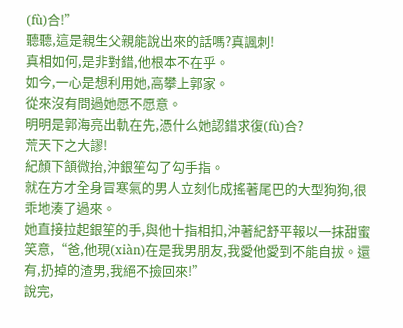(fù)合!”
聽聽,這是親生父親能說出來的話嗎?真諷刺!
真相如何,是非對錯,他根本不在乎。
如今,一心是想利用她,高攀上郭家。
從來沒有問過她愿不愿意。
明明是郭海亮出軌在先,憑什么她認錯求復(fù)合?
荒天下之大謬!
紀顏下頷微抬,沖銀笙勾了勾手指。
就在方才全身冒寒氣的男人立刻化成搖著尾巴的大型狗狗,很乖地湊了過來。
她直接拉起銀笙的手,與他十指相扣,沖著紀舒平報以一抹甜蜜笑意,“爸,他現(xiàn)在是我男朋友,我愛他愛到不能自拔。還有,扔掉的渣男,我絕不撿回來!”
說完,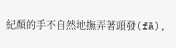紀顏的手不自然地撫弄著頭發(fā),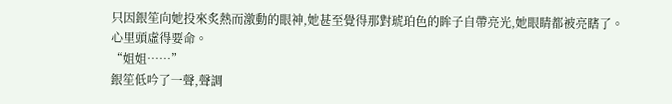只因銀笙向她投來炙熱而激動的眼神,她甚至覺得那對琥珀色的眸子自帶亮光,她眼睛都被亮瞎了。
心里頭虛得要命。
“姐姐……”
銀笙低吟了一聲,聲調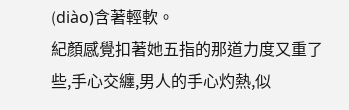(diào)含著輕軟。
紀顏感覺扣著她五指的那道力度又重了些,手心交纏,男人的手心灼熱,似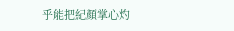乎能把紀顏掌心灼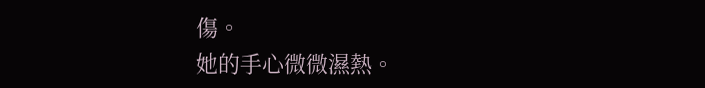傷。
她的手心微微濕熱。